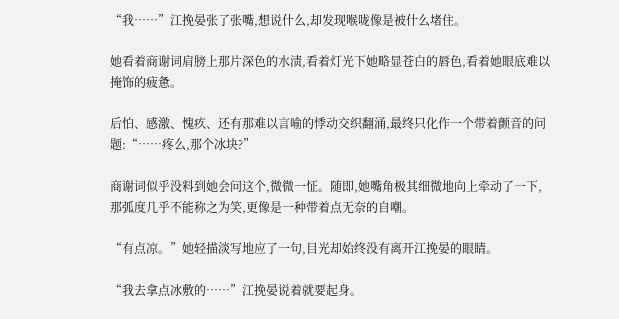“我……”江挽晏张了张嘴,想说什么,却发现喉咙像是被什么堵住。

她看着商谢词肩膀上那片深色的水渍,看着灯光下她略显苍白的唇色,看着她眼底难以掩饰的疲惫。

后怕、感激、愧疚、还有那难以言喻的悸动交织翻涌,最终只化作一个带着颤音的问题:“……疼么,那个冰块?”

商谢词似乎没料到她会问这个,微微一怔。随即,她嘴角极其细微地向上牵动了一下,那弧度几乎不能称之为笑,更像是一种带着点无奈的自嘲。

“有点凉。”她轻描淡写地应了一句,目光却始终没有离开江挽晏的眼睛。

“我去拿点冰敷的……”江挽晏说着就要起身。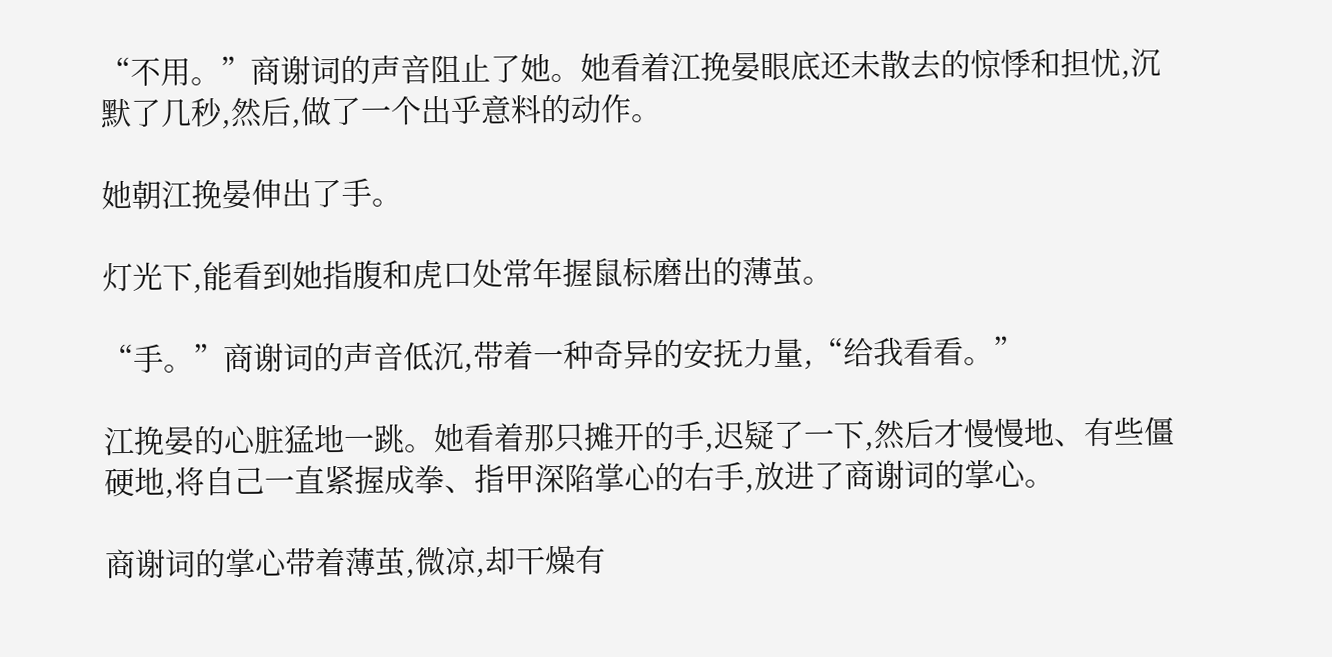“不用。”商谢词的声音阻止了她。她看着江挽晏眼底还未散去的惊悸和担忧,沉默了几秒,然后,做了一个出乎意料的动作。

她朝江挽晏伸出了手。

灯光下,能看到她指腹和虎口处常年握鼠标磨出的薄茧。

“手。”商谢词的声音低沉,带着一种奇异的安抚力量,“给我看看。”

江挽晏的心脏猛地一跳。她看着那只摊开的手,迟疑了一下,然后才慢慢地、有些僵硬地,将自己一直紧握成拳、指甲深陷掌心的右手,放进了商谢词的掌心。

商谢词的掌心带着薄茧,微凉,却干燥有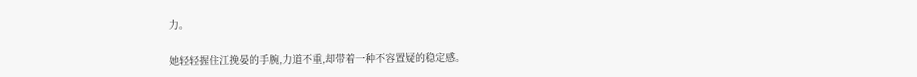力。

她轻轻握住江挽晏的手腕,力道不重,却带着一种不容置疑的稳定感。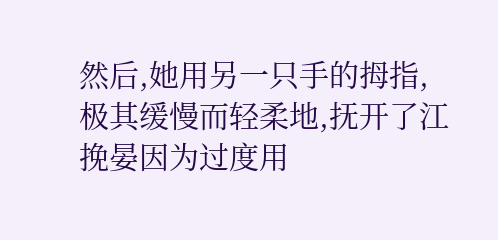然后,她用另一只手的拇指,极其缓慢而轻柔地,抚开了江挽晏因为过度用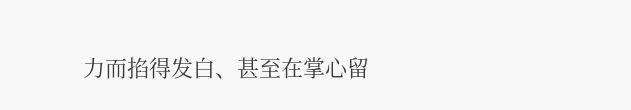力而掐得发白、甚至在掌心留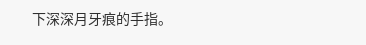下深深月牙痕的手指。